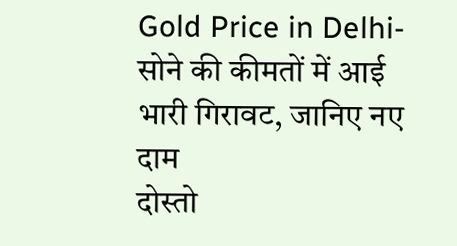Gold Price in Delhi- सोने की कीमतों में आई भारी गिरावट, जानिए नए दाम
दोस्तो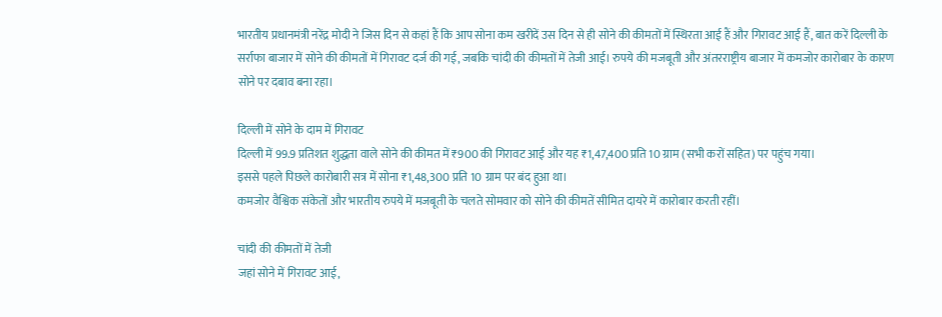भारतीय प्रधानमंत्री नरेंद्र मोदी ने जिस दिन से कहां हैं कि आप सोना कम खरीदें उस दिन से ही सोने की कीमतों में स्थिरता आई हैं और गिरावट आई हैं, बात करें दिल्ली के सर्राफा बाजार में सोने की कीमतों में गिरावट दर्ज की गई, जबकि चांदी की कीमतों में तेजी आई। रुपये की मजबूती और अंतरराष्ट्रीय बाजार में कमजोर कारोबार के कारण सोने पर दबाव बना रहा।

दिल्ली में सोने के दाम में गिरावट
दिल्ली में 99.9 प्रतिशत शुद्धता वाले सोने की कीमत में ₹900 की गिरावट आई और यह ₹1,47,400 प्रति 10 ग्राम (सभी करों सहित) पर पहुंच गया।
इससे पहले पिछले कारोबारी सत्र में सोना ₹1,48,300 प्रति 10 ग्राम पर बंद हुआ था।
कमजोर वैश्विक संकेतों और भारतीय रुपये में मजबूती के चलते सोमवार को सोने की कीमतें सीमित दायरे में कारोबार करती रहीं।

चांदी की कीमतों में तेजी
जहां सोने में गिरावट आई,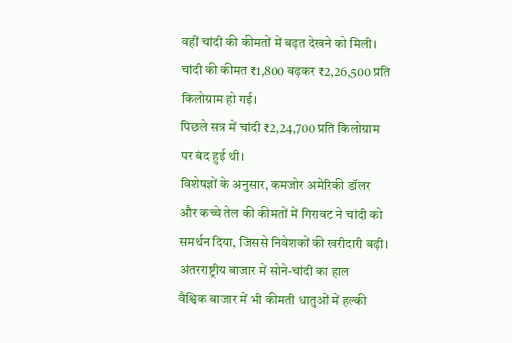वहीं चांदी की कीमतों में बढ़त देखने को मिली।
चांदी की कीमत ₹1,800 बढ़कर ₹2,26,500 प्रति किलोग्राम हो गई।
पिछले सत्र में चांदी ₹2,24,700 प्रति किलोग्राम पर बंद हुई थी।
विशेषज्ञों के अनुसार, कमजोर अमेरिकी डॉलर और कच्चे तेल की कीमतों में गिरावट ने चांदी को समर्थन दिया, जिससे निवेशकों की खरीदारी बढ़ी।
अंतरराष्ट्रीय बाजार में सोने-चांदी का हाल
वैश्विक बाजार में भी कीमती धातुओं में हल्की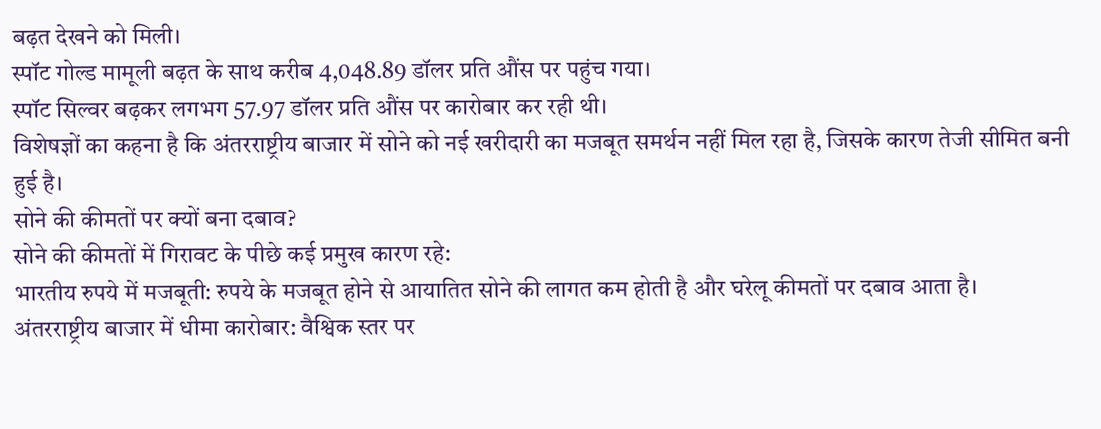बढ़त देखने को मिली।
स्पॉट गोल्ड मामूली बढ़त के साथ करीब 4,048.89 डॉलर प्रति औंस पर पहुंच गया।
स्पॉट सिल्वर बढ़कर लगभग 57.97 डॉलर प्रति औंस पर कारोबार कर रही थी।
विशेषज्ञों का कहना है कि अंतरराष्ट्रीय बाजार में सोने को नई खरीदारी का मजबूत समर्थन नहीं मिल रहा है, जिसके कारण तेजी सीमित बनी हुई है।
सोने की कीमतों पर क्यों बना दबाव?
सोने की कीमतों में गिरावट के पीछे कई प्रमुख कारण रहे:
भारतीय रुपये में मजबूती: रुपये के मजबूत होने से आयातित सोने की लागत कम होती है और घरेलू कीमतों पर दबाव आता है।
अंतरराष्ट्रीय बाजार में धीमा कारोबार: वैश्विक स्तर पर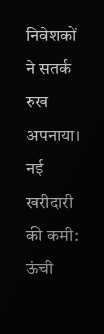निवेशकों ने सतर्क रुख अपनाया।
नई खरीदारी की कमी: ऊंची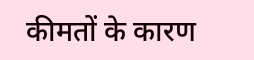कीमतों के कारण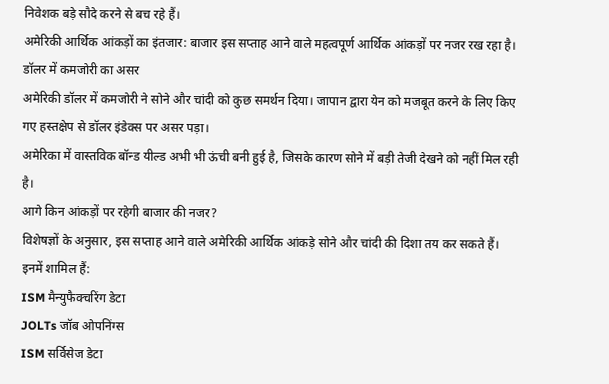निवेशक बड़े सौदे करने से बच रहे हैं।
अमेरिकी आर्थिक आंकड़ों का इंतजार: बाजार इस सप्ताह आने वाले महत्वपूर्ण आर्थिक आंकड़ों पर नजर रख रहा है।
डॉलर में कमजोरी का असर
अमेरिकी डॉलर में कमजोरी ने सोने और चांदी को कुछ समर्थन दिया। जापान द्वारा येन को मजबूत करने के लिए किए गए हस्तक्षेप से डॉलर इंडेक्स पर असर पड़ा।
अमेरिका में वास्तविक बॉन्ड यील्ड अभी भी ऊंची बनी हुई है, जिसके कारण सोने में बड़ी तेजी देखने को नहीं मिल रही है।
आगे किन आंकड़ों पर रहेगी बाजार की नजर?
विशेषज्ञों के अनुसार, इस सप्ताह आने वाले अमेरिकी आर्थिक आंकड़े सोने और चांदी की दिशा तय कर सकते हैं। इनमें शामिल हैं:
ISM मैन्युफैक्चरिंग डेटा
JOLTs जॉब ओपनिंग्स
ISM सर्विसेज डेटा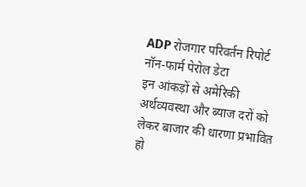ADP रोजगार परिवर्तन रिपोर्ट
नॉन-फार्म पेरोल डेटा
इन आंकड़ों से अमेरिकी अर्थव्यवस्था और ब्याज दरों को लेकर बाजार की धारणा प्रभावित हो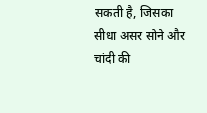सकती है, जिसका सीधा असर सोने और चांदी की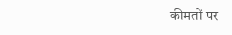कीमतों पर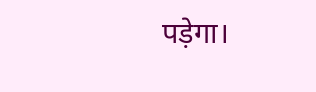पड़ेगा।